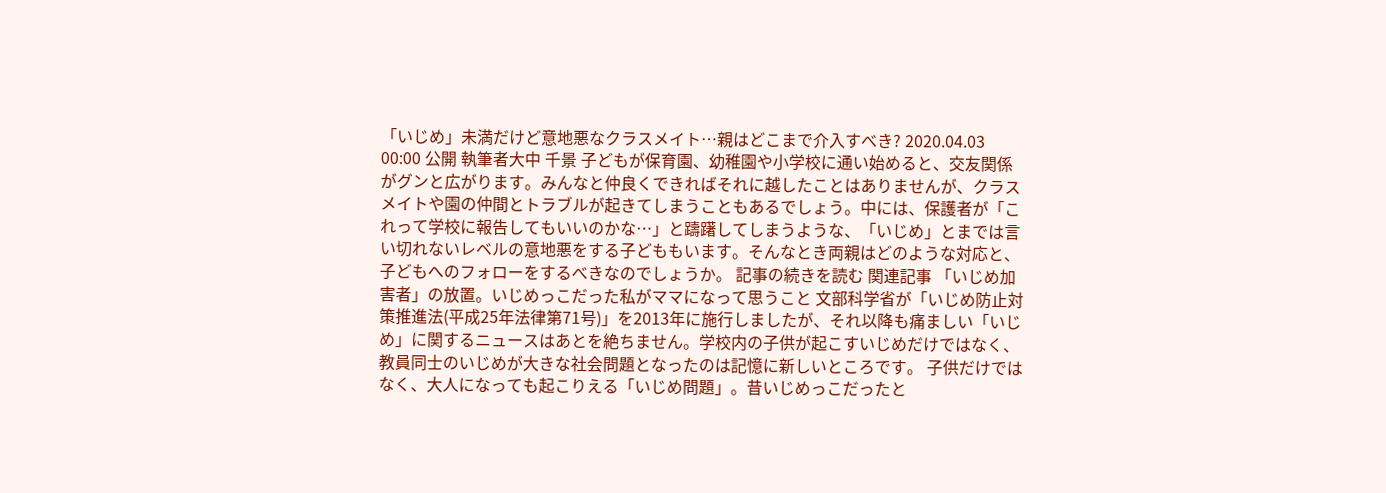「いじめ」未満だけど意地悪なクラスメイト…親はどこまで介入すべき? 2020.04.03 00:00 公開 執筆者大中 千景 子どもが保育園、幼稚園や小学校に通い始めると、交友関係がグンと広がります。みんなと仲良くできればそれに越したことはありませんが、クラスメイトや園の仲間とトラブルが起きてしまうこともあるでしょう。中には、保護者が「これって学校に報告してもいいのかな…」と躊躇してしまうような、「いじめ」とまでは言い切れないレベルの意地悪をする子どももいます。そんなとき両親はどのような対応と、子どもへのフォローをするべきなのでしょうか。 記事の続きを読む 関連記事 「いじめ加害者」の放置。いじめっこだった私がママになって思うこと 文部科学省が「いじめ防止対策推進法(平成25年法律第71号)」を2013年に施行しましたが、それ以降も痛ましい「いじめ」に関するニュースはあとを絶ちません。学校内の子供が起こすいじめだけではなく、教員同士のいじめが大きな社会問題となったのは記憶に新しいところです。 子供だけではなく、大人になっても起こりえる「いじめ問題」。昔いじめっこだったと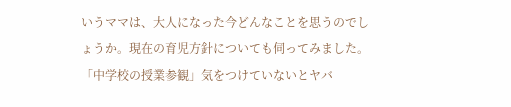いうママは、大人になった今どんなことを思うのでしょうか。現在の育児方針についても伺ってみました。 「中学校の授業参観」気をつけていないとヤバ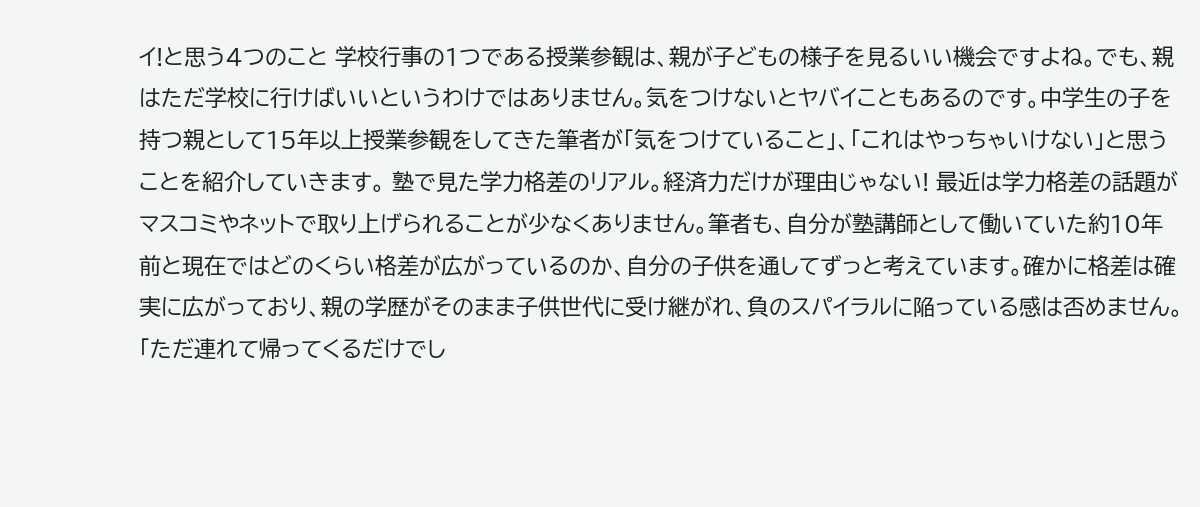イ!と思う4つのこと 学校行事の1つである授業参観は、親が子どもの様子を見るいい機会ですよね。でも、親はただ学校に行けばいいというわけではありません。気をつけないとヤバイこともあるのです。中学生の子を持つ親として15年以上授業参観をしてきた筆者が「気をつけていること」、「これはやっちゃいけない」と思うことを紹介していきます。 塾で見た学力格差のリアル。経済力だけが理由じゃない! 最近は学力格差の話題がマスコミやネットで取り上げられることが少なくありません。筆者も、自分が塾講師として働いていた約10年前と現在ではどのくらい格差が広がっているのか、自分の子供を通してずっと考えています。確かに格差は確実に広がっており、親の学歴がそのまま子供世代に受け継がれ、負のスパイラルに陥っている感は否めません。 「ただ連れて帰ってくるだけでし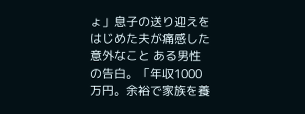ょ」息子の送り迎えをはじめた夫が痛感した意外なこと ある男性の告白。「年収1000万円。余裕で家族を養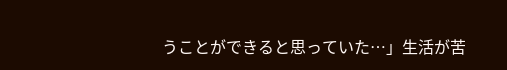うことができると思っていた…」生活が苦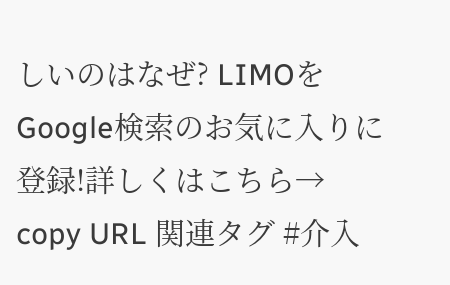しいのはなぜ? LIMOをGoogle検索のお気に入りに登録!詳しくはこちら→ copy URL 関連タグ #介入